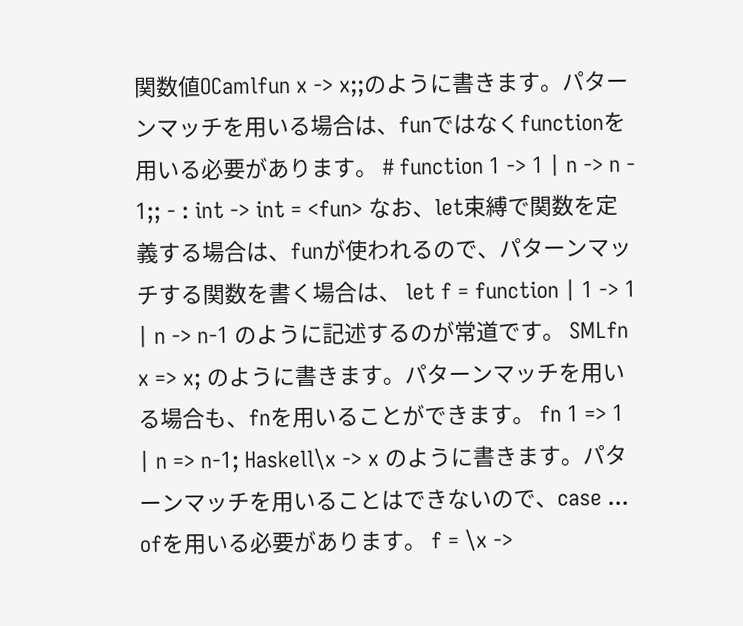関数値OCamlfun x -> x;;のように書きます。パターンマッチを用いる場合は、funではなくfunctionを用いる必要があります。 # function 1 -> 1 | n -> n - 1;; - : int -> int = <fun> なお、let束縛で関数を定義する場合は、funが使われるので、パターンマッチする関数を書く場合は、 let f = function | 1 -> 1 | n -> n-1 のように記述するのが常道です。 SMLfn x => x; のように書きます。パターンマッチを用いる場合も、fnを用いることができます。 fn 1 => 1 | n => n-1; Haskell\x -> x のように書きます。パターンマッチを用いることはできないので、case ... ofを用いる必要があります。 f = \x ->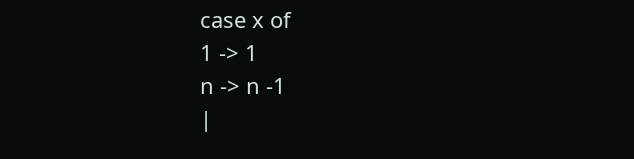case x of
1 -> 1
n -> n -1
|